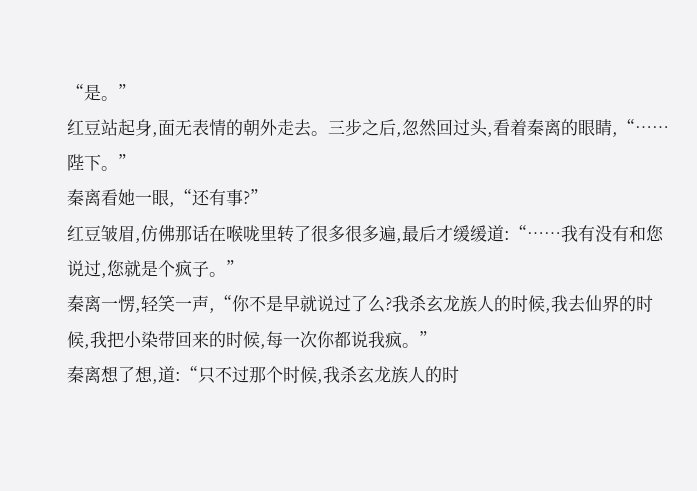“是。”
红豆站起身,面无表情的朝外走去。三步之后,忽然回过头,看着秦离的眼睛,“……陛下。”
秦离看她一眼,“还有事?”
红豆皱眉,仿佛那话在喉咙里转了很多很多遍,最后才缓缓道:“……我有没有和您说过,您就是个疯子。”
秦离一愣,轻笑一声,“你不是早就说过了么?我杀玄龙族人的时候,我去仙界的时候,我把小染带回来的时候,每一次你都说我疯。”
秦离想了想,道:“只不过那个时候,我杀玄龙族人的时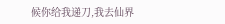候你给我递刀,我去仙界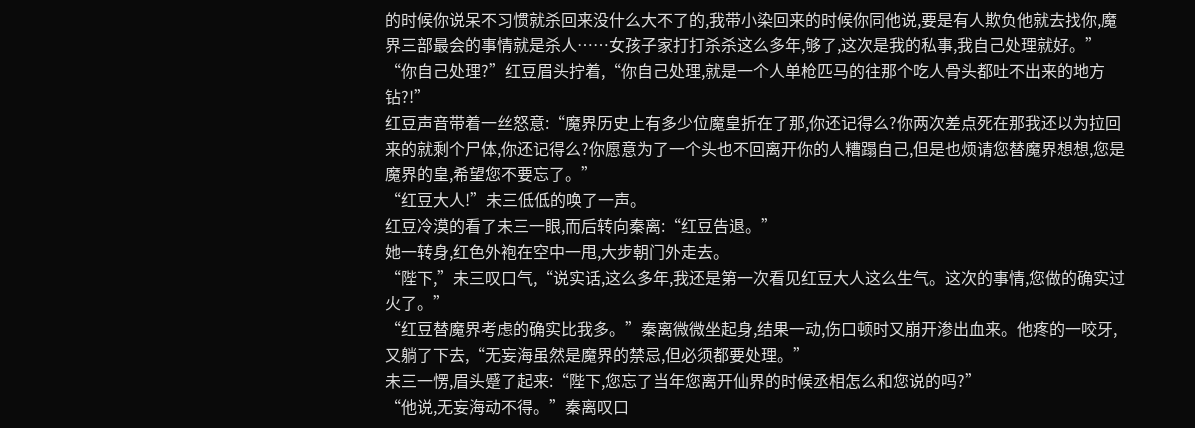的时候你说呆不习惯就杀回来没什么大不了的,我带小染回来的时候你同他说,要是有人欺负他就去找你,魔界三部最会的事情就是杀人……女孩子家打打杀杀这么多年,够了,这次是我的私事,我自己处理就好。”
“你自己处理?”红豆眉头拧着,“你自己处理,就是一个人单枪匹马的往那个吃人骨头都吐不出来的地方钻?!”
红豆声音带着一丝怒意:“魔界历史上有多少位魔皇折在了那,你还记得么?你两次差点死在那我还以为拉回来的就剩个尸体,你还记得么?你愿意为了一个头也不回离开你的人糟蹋自己,但是也烦请您替魔界想想,您是魔界的皇,希望您不要忘了。”
“红豆大人!”未三低低的唤了一声。
红豆冷漠的看了未三一眼,而后转向秦离:“红豆告退。”
她一转身,红色外袍在空中一甩,大步朝门外走去。
“陛下,”未三叹口气,“说实话,这么多年,我还是第一次看见红豆大人这么生气。这次的事情,您做的确实过火了。”
“红豆替魔界考虑的确实比我多。”秦离微微坐起身,结果一动,伤口顿时又崩开渗出血来。他疼的一咬牙,又躺了下去,“无妄海虽然是魔界的禁忌,但必须都要处理。”
未三一愣,眉头蹙了起来:“陛下,您忘了当年您离开仙界的时候丞相怎么和您说的吗?”
“他说,无妄海动不得。”秦离叹口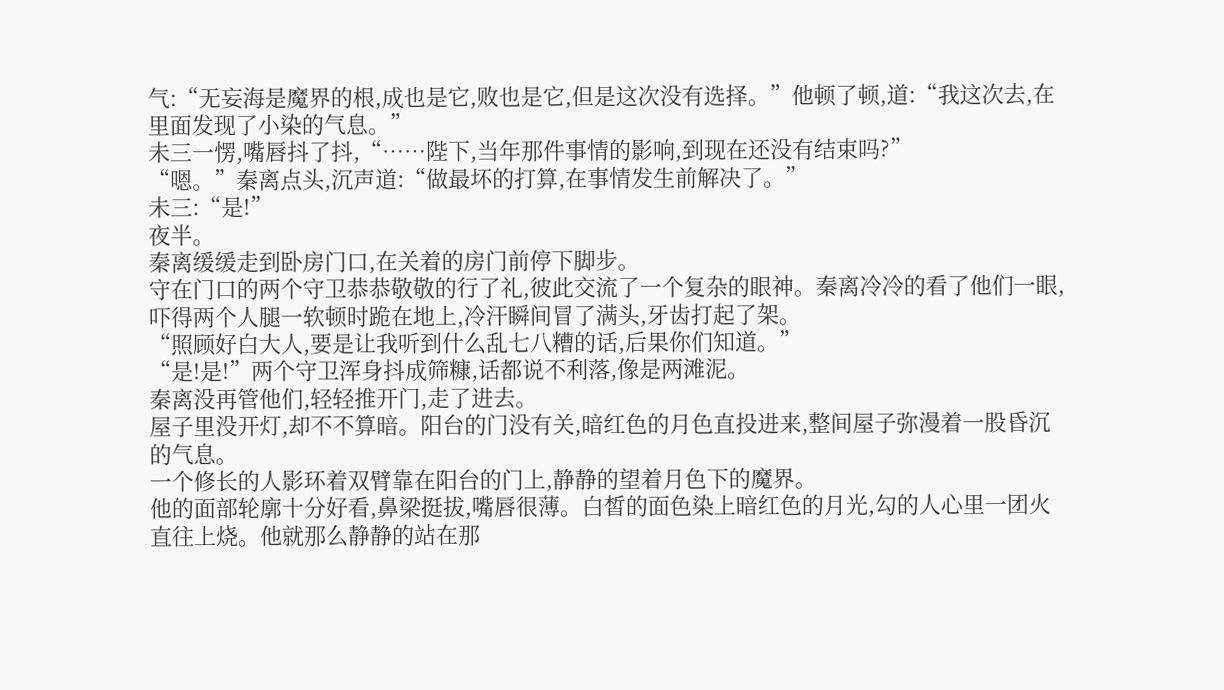气:“无妄海是魔界的根,成也是它,败也是它,但是这次没有选择。”他顿了顿,道:“我这次去,在里面发现了小染的气息。”
未三一愣,嘴唇抖了抖,“……陛下,当年那件事情的影响,到现在还没有结束吗?”
“嗯。”秦离点头,沉声道:“做最坏的打算,在事情发生前解决了。”
未三:“是!”
夜半。
秦离缓缓走到卧房门口,在关着的房门前停下脚步。
守在门口的两个守卫恭恭敬敬的行了礼,彼此交流了一个复杂的眼神。秦离冷冷的看了他们一眼,吓得两个人腿一软顿时跪在地上,冷汗瞬间冒了满头,牙齿打起了架。
“照顾好白大人,要是让我听到什么乱七八糟的话,后果你们知道。”
“是!是!”两个守卫浑身抖成筛糠,话都说不利落,像是两滩泥。
秦离没再管他们,轻轻推开门,走了进去。
屋子里没开灯,却不不算暗。阳台的门没有关,暗红色的月色直投进来,整间屋子弥漫着一股昏沉的气息。
一个修长的人影环着双臂靠在阳台的门上,静静的望着月色下的魔界。
他的面部轮廓十分好看,鼻梁挺拔,嘴唇很薄。白皙的面色染上暗红色的月光,勾的人心里一团火直往上烧。他就那么静静的站在那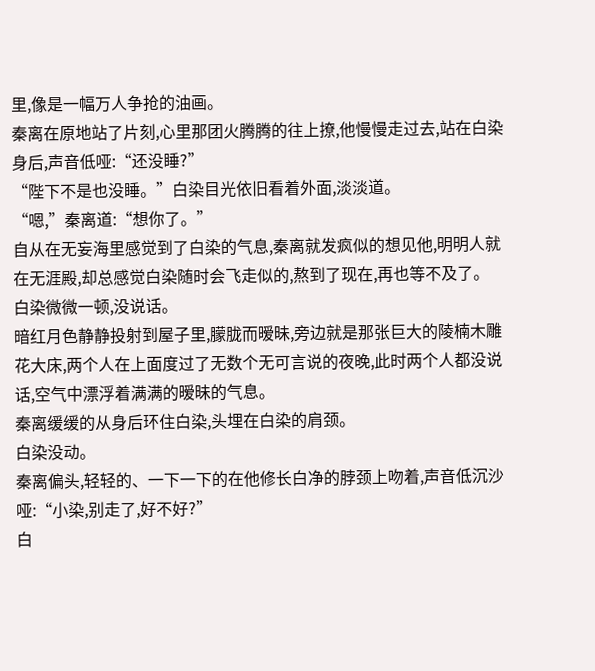里,像是一幅万人争抢的油画。
秦离在原地站了片刻,心里那团火腾腾的往上撩,他慢慢走过去,站在白染身后,声音低哑:“还没睡?”
“陛下不是也没睡。”白染目光依旧看着外面,淡淡道。
“嗯,”秦离道:“想你了。”
自从在无妄海里感觉到了白染的气息,秦离就发疯似的想见他,明明人就在无涯殿,却总感觉白染随时会飞走似的,熬到了现在,再也等不及了。
白染微微一顿,没说话。
暗红月色静静投射到屋子里,朦胧而暧昧,旁边就是那张巨大的陵楠木雕花大床,两个人在上面度过了无数个无可言说的夜晚,此时两个人都没说话,空气中漂浮着满满的暧昧的气息。
秦离缓缓的从身后环住白染,头埋在白染的肩颈。
白染没动。
秦离偏头,轻轻的、一下一下的在他修长白净的脖颈上吻着,声音低沉沙哑:“小染,别走了,好不好?”
白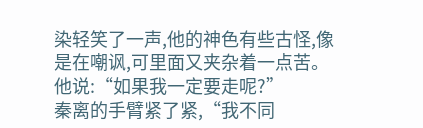染轻笑了一声,他的神色有些古怪,像是在嘲讽,可里面又夹杂着一点苦。他说:“如果我一定要走呢?”
秦离的手臂紧了紧,“我不同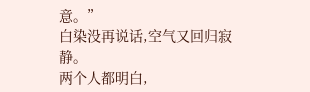意。”
白染没再说话,空气又回归寂静。
两个人都明白,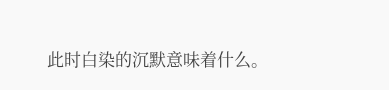此时白染的沉默意味着什么。